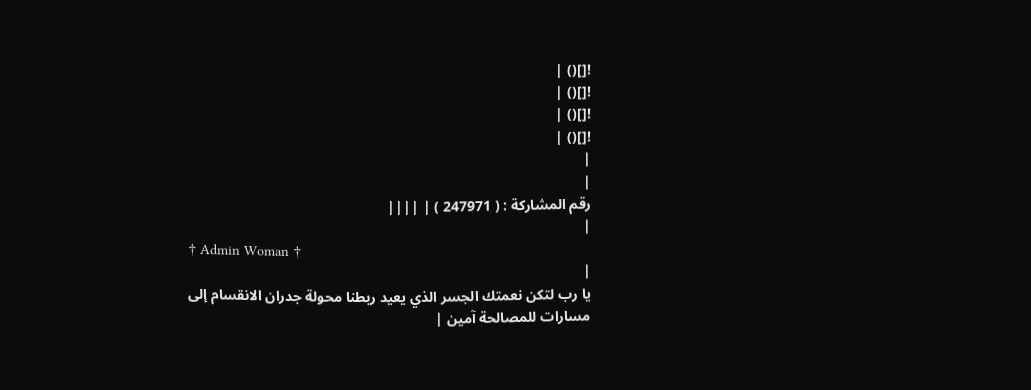![]() |
![]() |
![]() |
![]() |
|
|
رقم المشاركة : ( 247971 ) | ||||
|
† Admin Woman †
|
يا رب لتكن نعمتك الجسر الذي يعيد ربطنا محولة جدران الانقسام إلى مسارات للمصالحة آمين |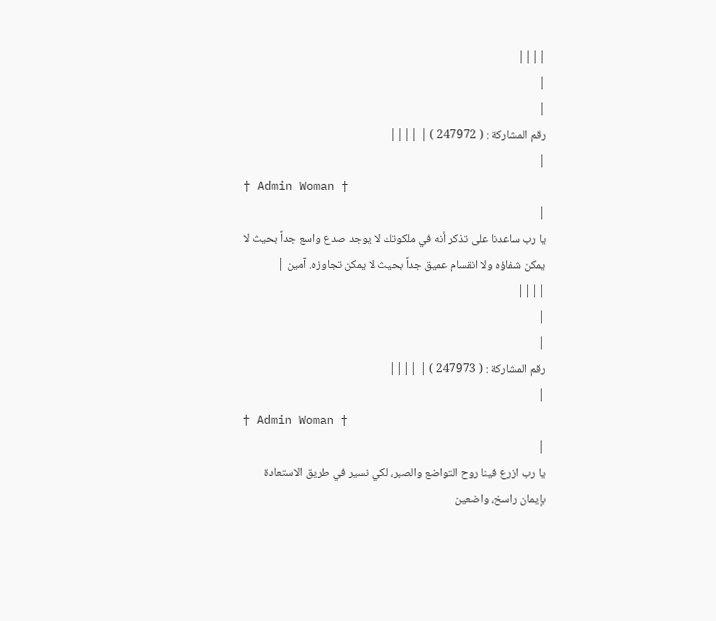||||
|
|
رقم المشاركة : ( 247972 ) | ||||
|
† Admin Woman †
|
يا رب ساعدنا على تذكر أنه في ملكوتك لا يوجد صدع واسع جداً بحيث لا يمكن شفاؤه ولا انقسام عميق جداً بحيث لا يمكن تجاوزه. آمين |
||||
|
|
رقم المشاركة : ( 247973 ) | ||||
|
† Admin Woman †
|
يا رب ازرع فينا روح التواضع والصبر، لكي نسير في طريق الاستعادة بإيمان راسخ، واضعين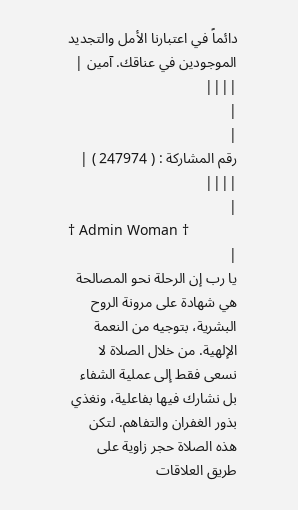دائماً في اعتبارنا الأمل والتجديد الموجودين في عناقك. آمين |
||||
|
|
رقم المشاركة : ( 247974 ) | ||||
|
† Admin Woman †
|
يا رب إن الرحلة نحو المصالحة هي شهادة على مرونة الروح البشرية، بتوجيه من النعمة الإلهية. من خلال الصلاة لا نسعى فقط إلى عملية الشفاء بل نشارك فيها بفاعلية، ونغذي بذور الغفران والتفاهم. لتكن هذه الصلاة حجر زاوية على طريق العلاقات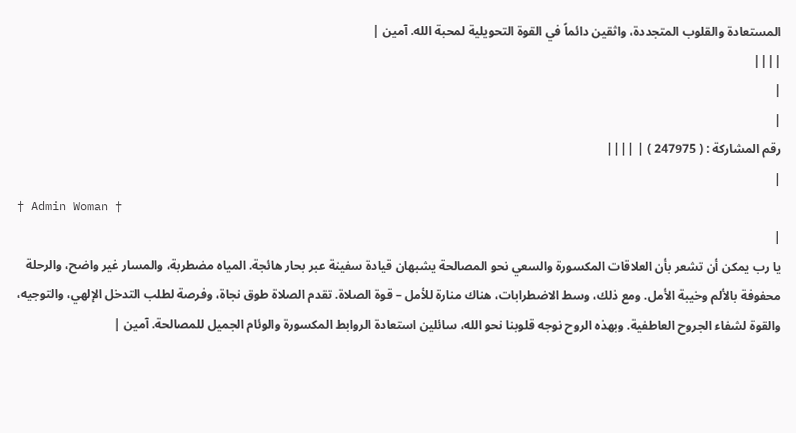المستعادة والقلوب المتجددة، واثقين دائماً في القوة التحويلية لمحبة الله. آمين |
||||
|
|
رقم المشاركة : ( 247975 ) | ||||
|
† Admin Woman †
|
يا رب يمكن أن تشعر بأن العلاقات المكسورة والسعي نحو المصالحة يشبهان قيادة سفينة عبر بحار هائجة. المياه مضطربة، والمسار غير واضح، والرحلة محفوفة بالألم وخيبة الأمل. ومع ذلك، وسط الاضطرابات، هناك منارة للأمل – قوة الصلاة. تقدم الصلاة طوق نجاة، وفرصة لطلب التدخل الإلهي، والتوجيه، والقوة لشفاء الجروح العاطفية. وبهذه الروح نوجه قلوبنا نحو الله، سائلين استعادة الروابط المكسورة والوئام الجميل للمصالحة. آمين |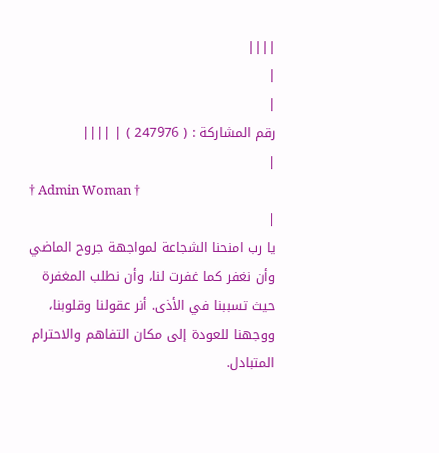||||
|
|
رقم المشاركة : ( 247976 ) | ||||
|
† Admin Woman †
|
يا رب امنحنا الشجاعة لمواجهة جروح الماضي وأن نغفر كما غفرت لنا، وأن نطلب المغفرة حيث تسببنا في الأذى. أنر عقولنا وقلوبنا، ووجهنا للعودة إلى مكان التفاهم والاحترام المتبادل.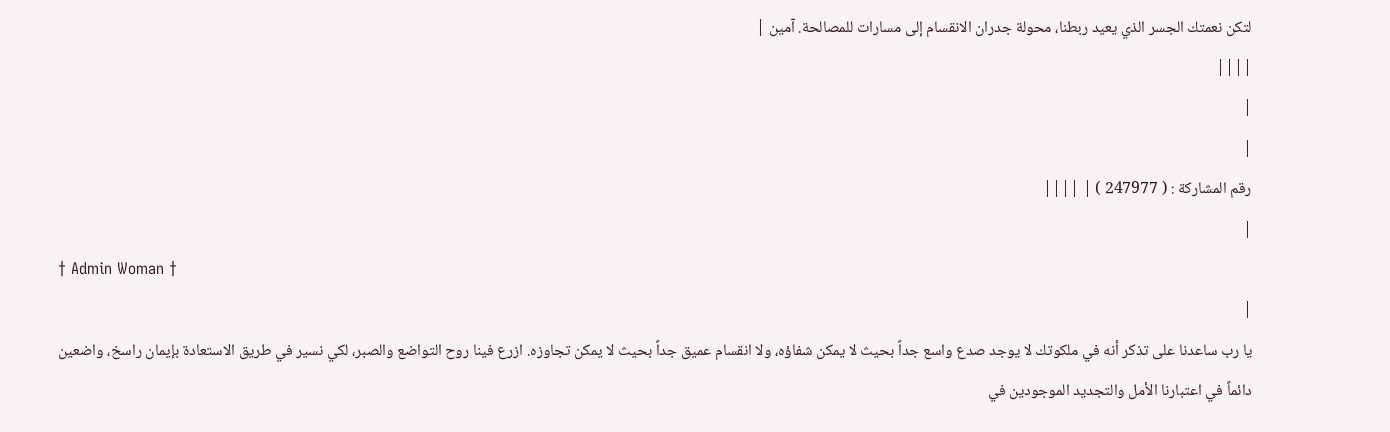لتكن نعمتك الجسر الذي يعيد ربطنا، محولة جدران الانقسام إلى مسارات للمصالحة. آمين |
||||
|
|
رقم المشاركة : ( 247977 ) | ||||
|
† Admin Woman †
|
يا رب ساعدنا على تذكر أنه في ملكوتك لا يوجد صدع واسع جداً بحيث لا يمكن شفاؤه، ولا انقسام عميق جداً بحيث لا يمكن تجاوزه. ازرع فينا روح التواضع والصبر، لكي نسير في طريق الاستعادة بإيمان راسخ، واضعين دائماً في اعتبارنا الأمل والتجديد الموجودين في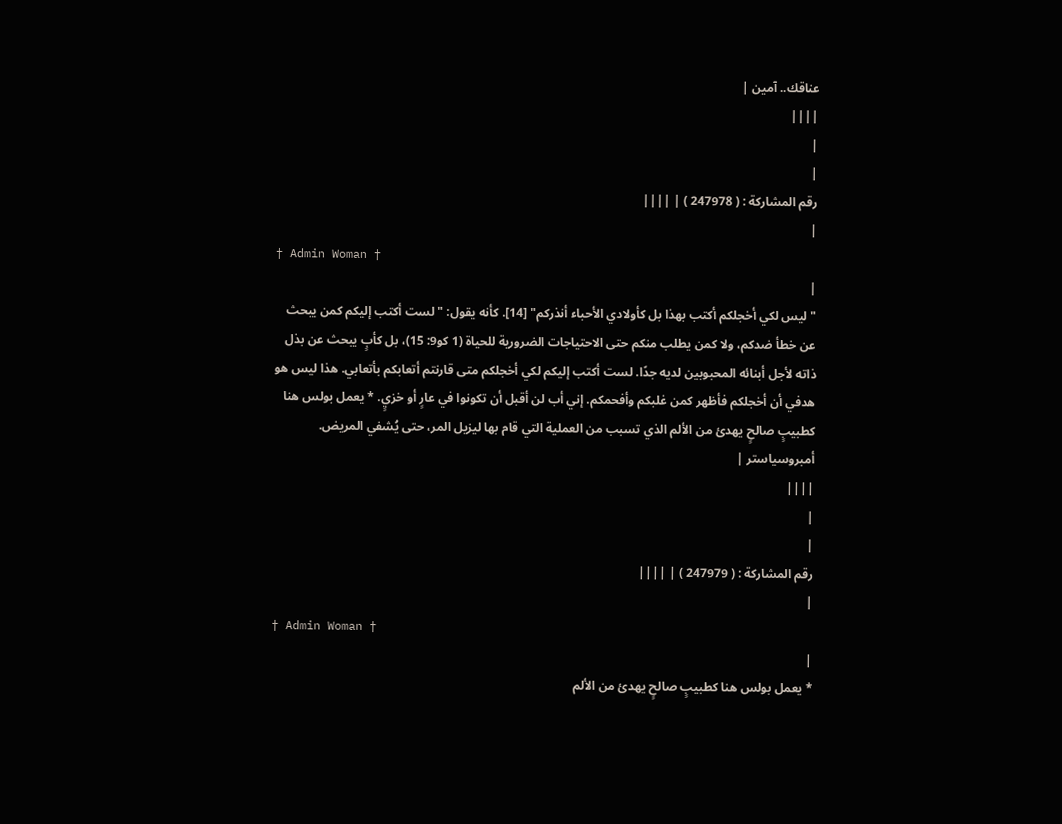عناقك.. آمين |
||||
|
|
رقم المشاركة : ( 247978 ) | ||||
|
† Admin Woman †
|
"ليس لكي أخجلكم أكتب بهذا بل كأولادي الأحباء أنذركم" [14]. كأنه يقول: "لست أكتب إليكم كمن يبحث عن خطأ ضدكم، ولا كمن يطلب منكم حتى الاحتياجات الضرورية للحياة (1 كو9: 15)، بل كأبٍ يبحث عن بذل ذاته لأجل أبنائه المحبوبين لديه جدًا. لست أكتب إليكم لكي أخجلكم متى قارنتم أتعابكم بأتعابي. هذا ليس هو هدفي أن أخجلكم فأظهر كمن غلبكم وأفحمكم. إني أب لن أقبل أن تكونوا في عارٍ أو خزيٍ. * يعمل بولس هنا كطبيبٍ صالحٍ يهدئ من الألم الذي تسبب من العملية التي قام بها ليزيل المر، حتى يُشفي المريض. أمبروسياستر |
||||
|
|
رقم المشاركة : ( 247979 ) | ||||
|
† Admin Woman †
|
* يعمل بولس هنا كطبيبٍ صالحٍ يهدئ من الألم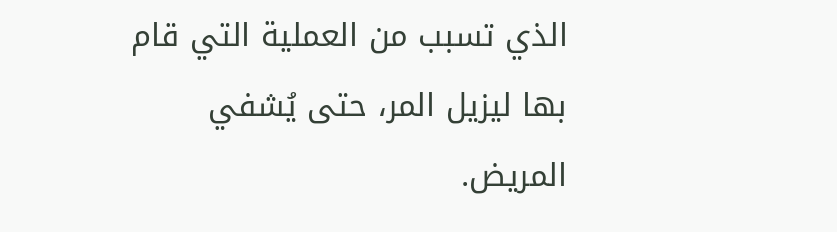الذي تسبب من العملية التي قام بها ليزيل المر، حتى يُشفي المريض.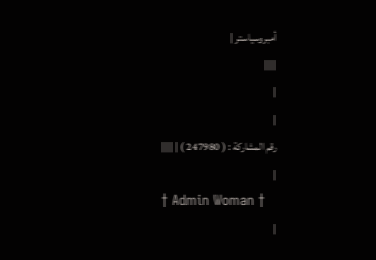أمبروسياستر |
||||
|
|
رقم المشاركة : ( 247980 ) | ||||
|
† Admin Woman †
|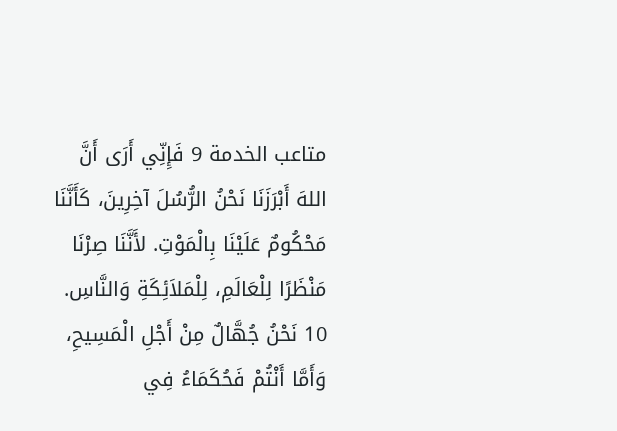متاعب الخدمة 9 فَإِنِّي أَرَى أَنَّ اللهَ أَبْرَزَنَا نَحْنُ الرُّسُلَ آخِرِينَ، كَأَنَّنَا مَحْكُومٌ عَلَيْنَا بِالْمَوْتِ. لأَنَّنَا صِرْنَا مَنْظَرًا لِلْعَالَمِ، لِلْمَلاَئِكَةِ وَالنَّاسِ. 10 نَحْنُ جُهَّالٌ مِنْ أَجْلِ الْمَسِيحِ، وَأَمَّا أَنْتُمْ فَحُكَمَاءُ فِي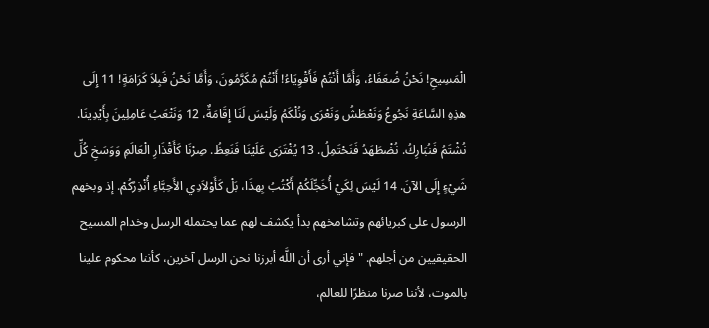الْمَسِيحِ! نَحْنُ ضُعَفَاءُ، وَأَمَّا أَنْتُمْ فَأَقْوِيَاءُ! أَنْتُمْ مُكَرَّمُونَ، وَأَمَّا نَحْنُ فَبِلاَ كَرَامَةٍ! 11 إِلَى هذِهِ السَّاعَةِ نَجُوعُ وَنَعْطَشُ وَنَعْرَى وَنُلْكَمُ وَلَيْسَ لَنَا إِقَامَةٌ، 12 وَنَتْعَبُ عَامِلِينَ بِأَيْدِينَا. نُشْتَمُ فَنُبَارِكُ. نُضْطَهَدُ فَنَحْتَمِلُ. 13 يُفْتَرَى عَلَيْنَا فَنَعِظُ. صِرْنَا كَأَقْذَارِ الْعَالَمِ وَوَسَخِ كُلِّ شَيْءٍ إِلَى الآنَ. 14 لَيْسَ لِكَيْ أُخَجِّلَكُمْ أَكْتُبُ بِهذَا، بَلْ كَأَوْلاَدِي الأَحِبَّاءِ أُنْذِرُكُمْ. إذ وبخهم الرسول على كبريائهم وتشامخهم بدأ يكشف لهم عما يحتمله الرسل وخدام المسيح الحقيقيين من أجلهم. "فإني أرى أن اللَّه أبرزنا نحن الرسل آخرين، كأننا محكوم علينا بالموت، لأننا صرنا منظرًا للعالم،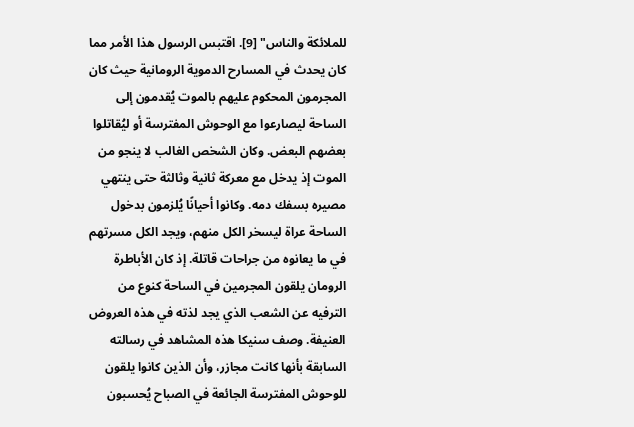للملائكة والناس" [9]. اقتبس الرسول هذا الأمر مما كان يحدث في المسارح الدموية الرومانية حيث كان المجرمون المحكوم عليهم بالموت يُقدمون إلى الساحة ليصارعوا مع الوحوش المفترسة أو ليُقاتلوا بعضهم البعض. وكان الشخص الغالب لا ينجو من الموت إذ يدخل مع معركة ثانية وثالثة حتى ينتهي مصيره بسفك دمه. وكانوا أحيانًا يُلزمون بدخول الساحة عراة ليسخر الكل منهم، ويجد الكل مسرتهم في ما يعانوه من جراحات قاتلة. إذ كان الأباطرة الرومان يلقون المجرمين في الساحة كنوع من الترفيه عن الشعب الذي يجد لذته في هذه العروض العنيفة. وصف سنيكا هذه المشاهد في رسالته السابقة بأنها كانت مجازر، وأن الذين كانوا يلقون للوحوش المفترسة الجائعة في الصباح يُحسبون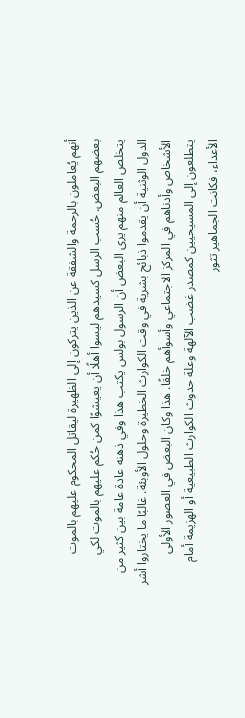أنهم يُعاملون بالرحمة والشفقة عن الذين يتركون إلى الظهيرة ليقاتل المحكوم عليهم بالموت بعضهم البعض. حُسب الرسل كسيدهم ليسوا أهلًا أن يعيشوًا كمن حُكم عليهم بالموت لكي يتخلص العالم منهم يرى البعض أن الرسول بولس يكتب هذا وفي ذهنه عادة عامة بين كثير من الدول الوثنية أن يقدموا ذبائح بشرية في وقت الكوارث الخطيرة وحلول الأوبئة. غالبًا ما يختاروا أشر الأشخاص وأدناهم في المركز الاجتماعي وأسوأهم خلقًا. هذا وكان البعض في العصور الأولى يتطلعون إلى المسيحيين كمصدر غضب الآلهة وعلة حدوث الكوارث الطبيعية أو الهزيمة أمام الأعداء، فكانت الجماهير تثور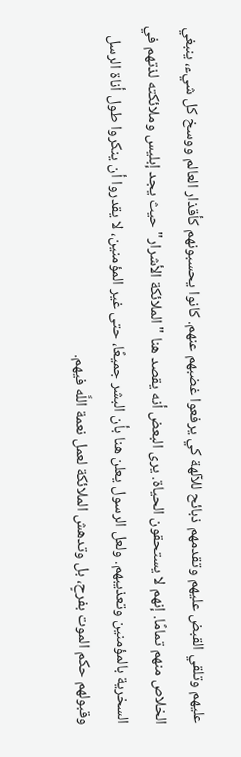عليهم وتلقي القبض عليهم وتقدمهم ذبائح للآلهة كي يرفعوا غضبهم عنهم. كانوا يحسبونهم كأقذار العالم ووسخ كل شيء، ينبغي الخلاص منهم تمامًا. إنهم لا يستحقون الحياة. يرى البعض أنه يقصد هنا "الملائكة الأشرار" حيث يجد إبليس وملائكته لذتهم في السخرية بالمؤمنين وتعذيبهم. ولعل الرسول يعلن هنا بأن البشر جميعًا، حتى غير المؤمنين، لا يقدروا أن ينكروا طول أناة الرسل وقبولهم حكم الموت بفرحٍ، بل وتدهش الملائكة لعمل نعمة اللَّه فيهم.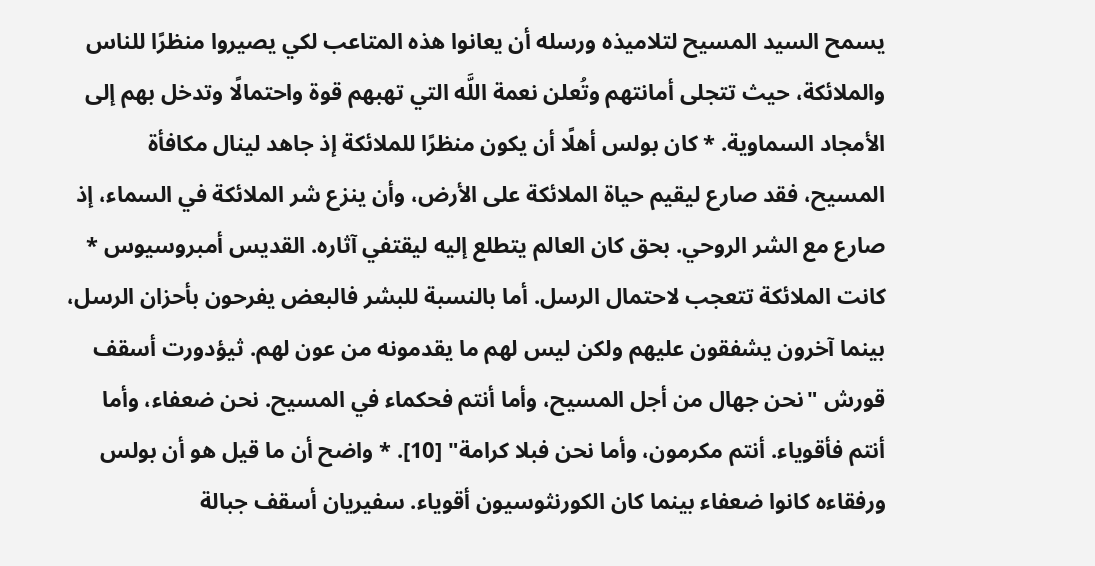يسمح السيد المسيح لتلاميذه ورسله أن يعانوا هذه المتاعب لكي يصيروا منظرًا للناس والملائكة، حيث تتجلى أمانتهم وتُعلن نعمة اللَّه التي تهبهم قوة واحتمالًا وتدخل بهم إلى الأمجاد السماوية. * كان بولس أهلًا أن يكون منظرًا للملائكة إذ جاهد لينال مكافأة المسيح، فقد صارع ليقيم حياة الملائكة على الأرض، وأن ينزع شر الملائكة في السماء، إذ صارع مع الشر الروحي. بحق كان العالم يتطلع إليه ليقتفي آثاره. القديس أمبروسيوس * كانت الملائكة تتعجب لاحتمال الرسل. أما بالنسبة للبشر فالبعض يفرحون بأحزان الرسل، بينما آخرون يشفقون عليهم ولكن ليس لهم ما يقدمونه من عون لهم. ثيؤدورت أسقف قورش "نحن جهال من أجل المسيح، وأما أنتم فحكماء في المسيح. نحن ضعفاء، وأما أنتم فأقوياء. أنتم مكرمون، وأما نحن فبلا كرامة" [10]. * واضح أن ما قيل هو أن بولس ورفقاءه كانوا ضعفاء بينما كان الكورنثوسيون أقوياء. سفيريان أسقف جبالة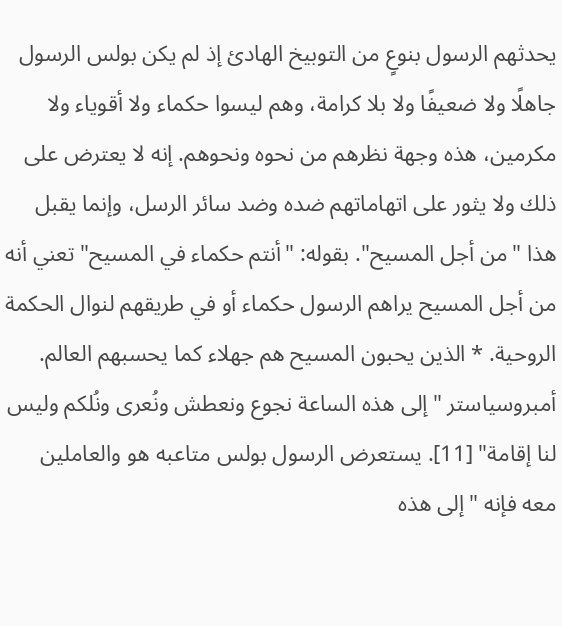يحدثهم الرسول بنوعٍ من التوبيخ الهادئ إذ لم يكن بولس الرسول جاهلًا ولا ضعيفًا ولا بلا كرامة، وهم ليسوا حكماء ولا أقوياء ولا مكرمين، هذه وجهة نظرهم من نحوه ونحوهم. إنه لا يعترض على ذلك ولا يثور على اتهاماتهم ضده وضد سائر الرسل، وإنما يقبل هذا "من أجل المسيح". بقوله: "أنتم حكماء في المسيح" تعني أنه من أجل المسيح يراهم الرسول حكماء أو في طريقهم لنوال الحكمة الروحية. * الذين يحبون المسيح هم جهلاء كما يحسبهم العالم. أمبروسياستر "إلى هذه الساعة نجوع ونعطش ونُعرى ونُلكم وليس لنا إقامة" [11]. يستعرض الرسول بولس متاعبه هو والعاملين معه فإنه "إلى هذه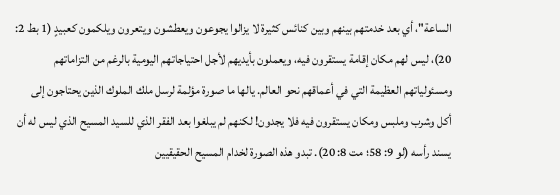الساعة"، أي بعد خدمتهم بينهم وبين كنائس كثيرة لا يزالوا يجوعون ويعطشون ويتعرون ويلكمون كعبيدٍ (1 بط 2: 20)، ليس لهم مكان إقامة يستقرون فيه، ويعملون بأيديهم لأجل احتياجاتهم اليومية بالرغم من التزاماتهم ومسئولياتهم العظيمة التي في أعماقهم نحو العالم. يالها ما صورة مؤلمة لرسل ملك الملوك الذين يحتاجون إلى أكل وشرب وملبس ومكان يستقرون فيه فلا يجدون! لكنهم لم يبلغوا بعد الفقر الذي للسيد المسيح الذي ليس له أن يسند رأسه (لو 9: 58؛ مت 8: 20). تبدو هذه الصورة لخدام المسيح الحقيقيين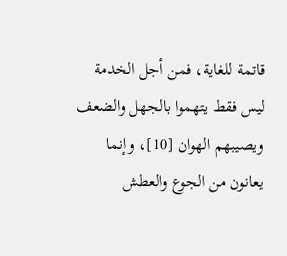قاتمة للغاية، فمن أجل الخدمة ليس فقط يتهموا بالجهل والضعف ويصيبهم الهوان [10]، وإنما يعانون من الجوع والعطش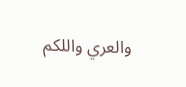والعري واللكم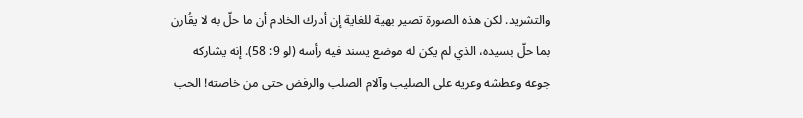والتشريد. لكن هذه الصورة تصير بهية للغاية إن أدرك الخادم أن ما حلّ به لا يقُارن بما حلّ بسيده، الذي لم يكن له موضع يسند فيه رأسه (لو 9: 58). إنه يشاركه جوعه وعطشه وعريه على الصليب وآلام الصلب والرفض حتى من خاصته! الحب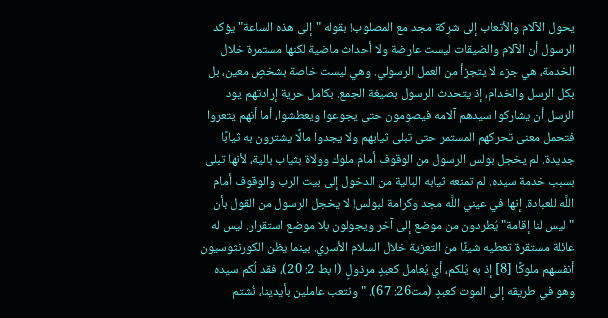يحول الآلام والأتعاب إلى شركة مجد مع المصلوب! بقوله "إلى هذه الساعة" يؤكد الرسول أن الآلام والضيقات ليست عارضة ولا أحداث ماضية لكنها مستمرة خلال الخدمة، هي جزء لا يتجزأ من العمل الرسولي. وهي ليست خاصة بشخصٍ معين، بل بكل الرسل والخدام، إذ يتحدث الرسول بصيغة الجمع. بكامل حرية إرادتهم يود الرسل أن يشاركوا سيدهم آلامه فيصومون حتى يجوعوا ويعطشوا، أما أنهم يتعروا فتحمل معنى تحركهم المستمر حتى تبلى ثيابهم ولا يجدوا مالًا يشترون به ثيابًا جديدة. لم يخجل بولس الرسول من الوقوف أمام ملوك وولاة بثياب بالية، لأنها تبلى بسبب خدمة سيده. لم تمنعه ثيابه البالية من الدخول إلى بيت الرب والوقوف أمام اللَّه للعبادة. إنها في عيني اللَّه مجد وكرامة لبولس! لا يخجل الرسول من القول بأن "ليس لنا إقامة" يُطردون من موضع إلى آخر ويجولون بلا موضع استقرار. ليس له عائلة مستقرة تعطيه شيئًا من التعزية خلال السلام الأسري. بينما يظن الكورنثوسيون أنفسهم ملوكًا [8] إذ به يُلكم، أي يُعامل كعبدٍ مرذولٍ (ا بط 2: 20)، فقد لُكم سيده وهو في طريقه إلى الموت كعبدٍ (مت26: 67). "ونتعب عاملين بأيدينا، نُشتم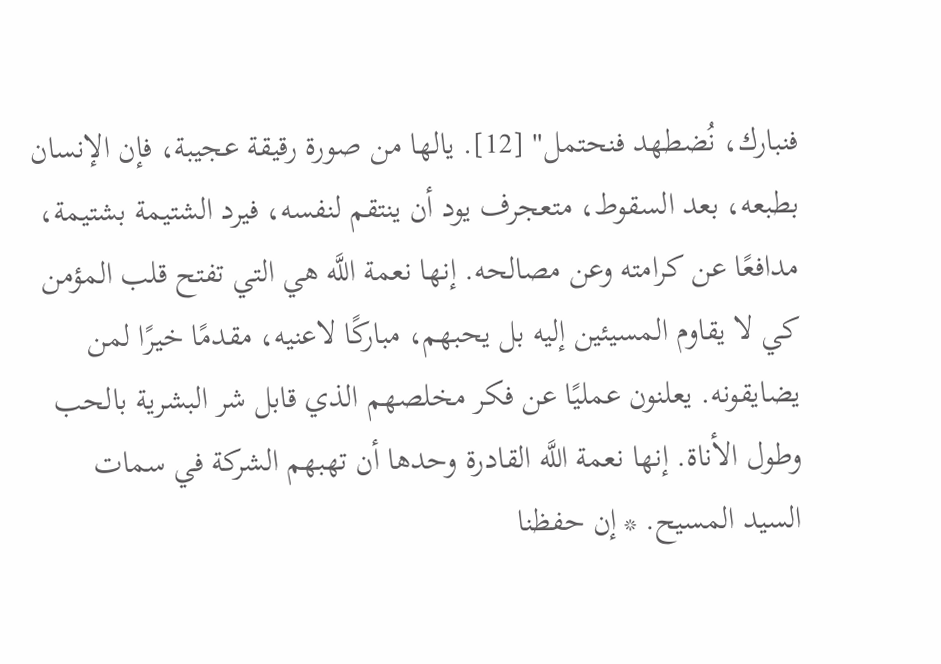فنبارك، نُضطهد فنحتمل" [12]. يالها من صورة رقيقة عجيبة، فإن الإنسان بطبعه، بعد السقوط، متعجرف يود أن ينتقم لنفسه، فيرد الشتيمة بشتيمة، مدافعًا عن كرامته وعن مصالحه. إنها نعمة اللَّه هي التي تفتح قلب المؤمن كي لا يقاوم المسيئين إليه بل يحبهم، مباركًا لاعنيه، مقدمًا خيرًا لمن يضايقونه. يعلنون عمليًا عن فكر مخلصهم الذي قابل شر البشرية بالحب وطول الأناة. إنها نعمة اللَّه القادرة وحدها أن تهبهم الشركة في سمات السيد المسيح. * إن حفظنا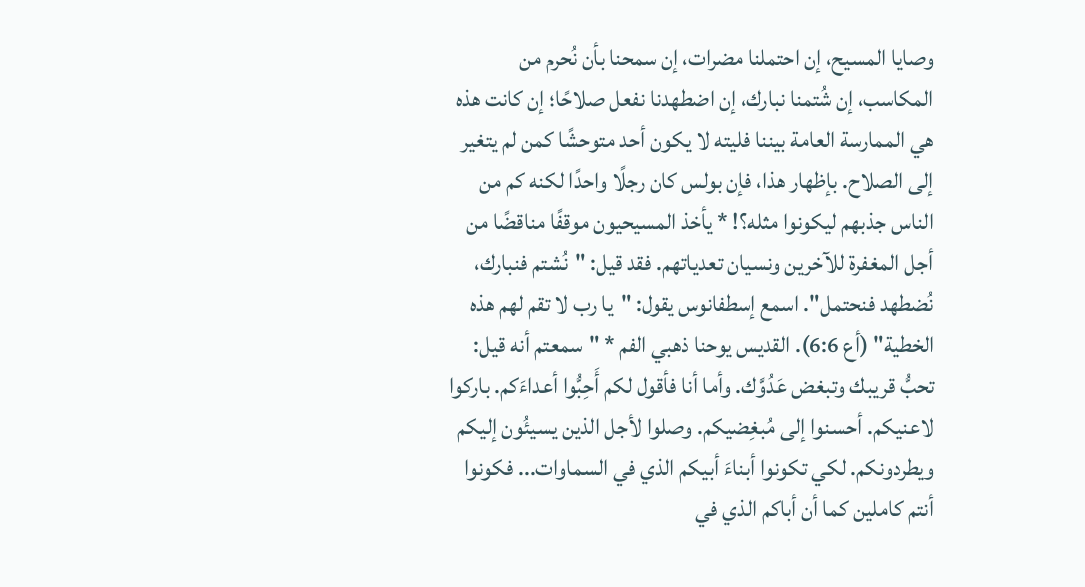وصايا المسيح، إن احتملنا مضرات، إن سمحنا بأن نُحرم من المكاسب، إن شُتمنا نبارك، إن اضطهدنا نفعل صلاحًا؛ إن كانت هذه هي الممارسة العامة بيننا فليته لا يكون أحد متوحشًا كمن لم يتغير إلى الصلاح. بإظهار هذا، فإن بولس كان رجلًا واحدًا لكنه كم من الناس جذبهم ليكونوا مثله؟! * يأخذ المسيحيون موقفًا مناقضًا من أجل المغفرة للآخرين ونسيان تعدياتهم. فقد قيل: "نُشتم فنبارك، نُضطهد فنحتمل". اسمع إسطفانوس يقول: "يا رب لا تقم لهم هذه الخطية" (أع 6:6). القديس يوحنا ذهبي الفم * "سمعتم أنه قيل: تحبُّ قريبك وتبغض عَدُوَّك. وأما أنا فأقول لكم أَحِبُّوا أعداءَكم. باركوا لاعنيكم. أحسنوا إلى مُبغِضيكم. وصلوا لأجل الذين يسيئُون إليكم ويطردونكم. لكي تكونوا أبناءَ أبيكم الذي في السماوات... فكونوا أنتم كاملين كما أن أباكم الذي في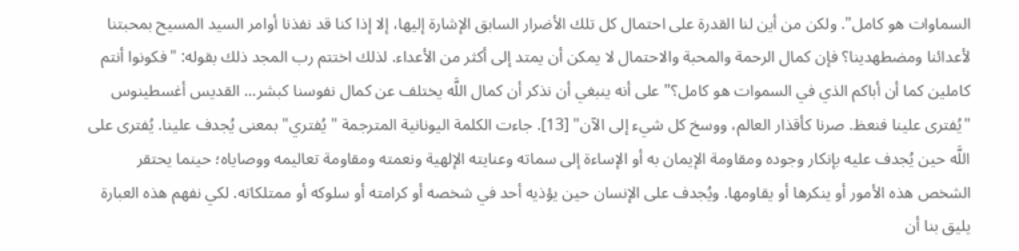السماوات هو كامل". ولكن من أين لنا القدرة على احتمال كل تلك الأضرار السابق الإشارة إليها، إلا إذا كنا قد نفذنا أوامر السيد المسيح بمحبتنا لأعدائنا ومضطهدينا؟ فإن كمال الرحمة والمحبة والاحتمال لا يمكن أن يمتد إلى أكثر من الأعداء. لذلك اختتم رب المجد ذلك بقوله: "فكونوا أنتم كاملين كما أن أباكم الذي في السموات هو كامل؟" على أنه ينبغي أن نذكر أن كمال اللَّه يختلف عن كمال نفوسنا كبشر... القديس أغسطينوس "يُفترى علينا فنعظ. صرنا كأقذار العالم، ووسخ كل شيء إلى الآن" [13]. جاءت الكلمة اليونانية المترجمة " يُفتري" بمعنى يُجدف علينا. يُفترى على اللَّه حين يُجدف عليه بإنكار وجوده ومقاومة الإيمان به أو الإساءة إلى سماته وعنايته الإلهية ونعمته ومقاومة تعاليمه ووصاياه؛ حينما يحتقر الشخص هذه الأمور أو ينكرها أو يقاومها. ويُجدف على الإنسان حين يؤذيه أحد في شخصه أو كرامته أو سلوكه أو ممتلكاته. لكي نفهم هذه العبارة يليق بنا أن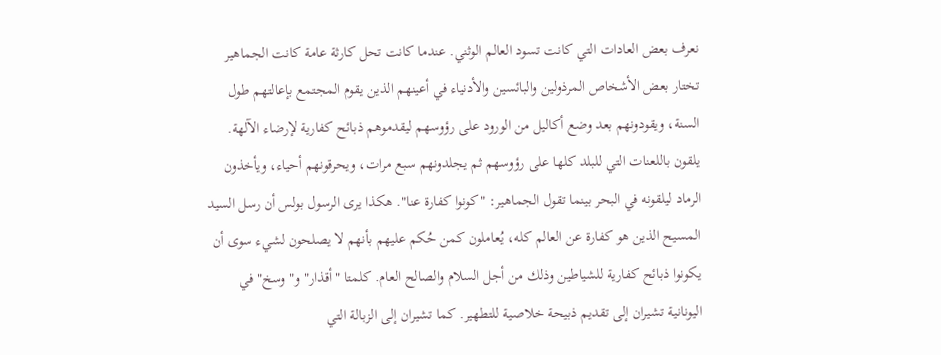نعرف بعض العادات التي كانت تسود العالم الوثني. عندما كانت تحل كارثة عامة كانت الجماهير تختار بعض الأشخاص المرذولين والبائسين والأدنياء في أعينهم الذين يقوم المجتمع بإعالتهم طول السنة، ويقودونهم بعد وضع أكاليل من الورود على رؤوسهم ليقدموهم ذبائح كفارية لإرضاء الآلهة. يلقون باللعنات التي للبلد كلها على رؤوسهم ثم يجلدونهم سبع مرات، ويحرقونهم أحياء، ويأخذون الرماد ليلقونه في البحر بينما تقول الجماهير: "كونوا كفارة عنا". هكذا يرى الرسول بولس أن رسل السيد المسيح الذين هو كفارة عن العالم كله، يُعاملون كمن حُكم عليهم بأنهم لا يصلحون لشيء سوى أن يكونوا ذبائح كفارية للشياطين وذلك من أجل السلام والصالح العام. كلمتا "أقذار" و"وسخ" في اليونانية تشيران إلى تقديم ذبيحة خلاصية للتطهير. كما تشيران إلى الزبالة التي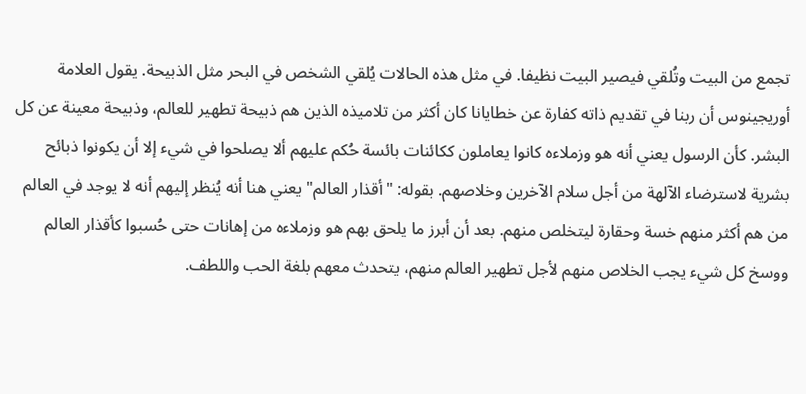تجمع من البيت وتُلقي فيصير البيت نظيفا. في مثل هذه الحالات يُلقي الشخص في البحر مثل الذبيحة. يقول العلامة أوريجينوس أن ربنا في تقديم ذاته كفارة عن خطايانا كان أكثر من تلاميذه الذين هم ذبيحة تطهير للعالم، وذبيحة معينة عن كل البشر. كأن الرسول يعني أنه هو وزملاءه كانوا يعاملون ككائنات بائسة حُكم عليهم ألا يصلحوا في شيء إلا أن يكونوا ذبائح بشرية لاسترضاء الآلهة من أجل سلام الآخرين وخلاصهم. بقوله: "أقذار العالم" يعني هنا أنه يُنظر إليهم أنه لا يوجد في العالم من هم أكثر منهم خسة وحقارة ليتخلص منهم. بعد أن أبرز ما يلحق بهم هو وزملاءه من إهانات حتى حُسبوا كأقذار العالم ووسخ كل شيء يجب الخلاص منهم لأجل تطهير العالم منهم، يتحدث معهم بلغة الحب واللطف.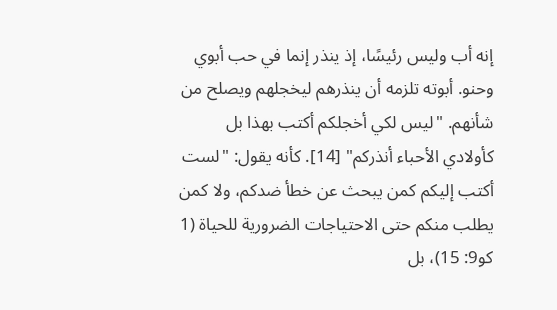إنه أب وليس رئيسًا، إذ ينذر إنما في حب أبوي وحنو. أبوته تلزمه أن ينذرهم ليخجلهم ويصلح من شأنهم. "ليس لكي أخجلكم أكتب بهذا بل كأولادي الأحباء أنذركم" [14]. كأنه يقول: "لست أكتب إليكم كمن يبحث عن خطأ ضدكم، ولا كمن يطلب منكم حتى الاحتياجات الضرورية للحياة (1 كو9: 15)، بل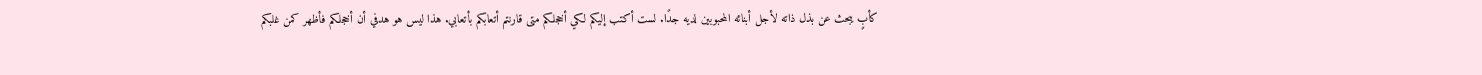كأبٍ يبحث عن بذل ذاته لأجل أبنائه المحبوبين لديه جدًا. لست أكتب إليكم لكي أخجلكم متى قارنتم أتعابكم بأتعابي. هذا ليس هو هدفي أن أخجلكم فأظهر كمن غلبكم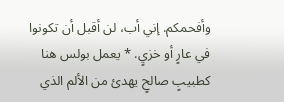وأفحمكم. إني أب، لن أقبل أن تكونوا في عارٍ أو خزيٍ. * يعمل بولس هنا كطبيبٍ صالحٍ يهدئ من الألم الذي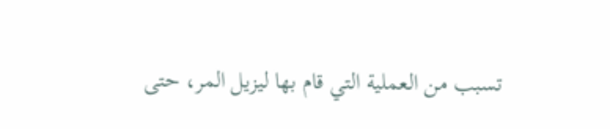تسبب من العملية التي قام بها ليزيل المر، حتى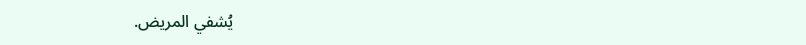يُشفي المريض.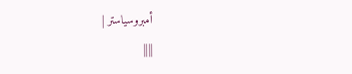أمبروسياستر |
||||